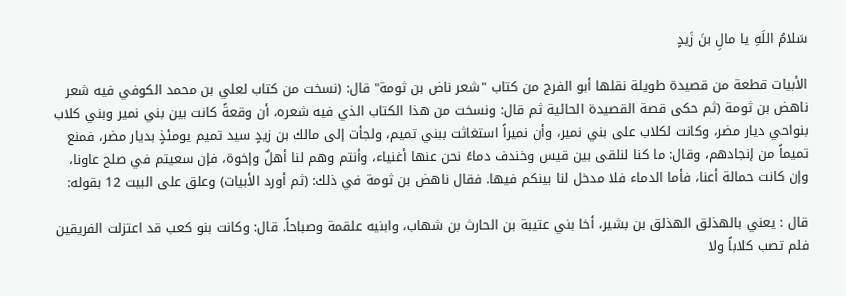سَلامُ اللَهِ يا مالِ بنَ زَيدٍ

الأبيات قطعة من قصيدة طويلة نقلها أبو الفرج من كتاب "شعر ناض بن ثومة" قال: (نسخت من كتاب لعلي بن محمد الكوفي فيه شعر ناهض بن ثومة (ثم حكى قصة القصيدة الحائية ثم قال: ونسخت من هذا الكتاب الذي فيه شعره، أن وقعةً كانت بين بني نمير وبني كلاب بنواحي ديار مضر، وكانت لكلاب على بني نمير، وأن نميراً استغاثت ببني تميم، ولجأت إلى مالك بن زيدٍ سيد تميم يومئذٍ بديار مضر، فمنع تميماً من إنجادهم، وقال: ما كنا لنلقى بين قيس وخندف دماءً نحن عنها أغنياء، وأنتم وهم لنا أهلٌ وإخوة، فإن سعيتم في صلح عاونا، وإن كانت حمالة أعنا، فأما الدماء فلا مدخل لنا بينكم فيها. فقال ناهض بن ثومة في ذلك: (ثم أورد الأبيات) وعلق على البيت 12 بقوله:

قال : يعني بالهذلق الهذلق بن بشير، أخا بني عتيبة بن الحارث بن شهاب، وابنيه علقمة وصباحاً. قال: وكانت بنو كعب قد اعتزلت الفريقين فلم تصب كلاباً ولا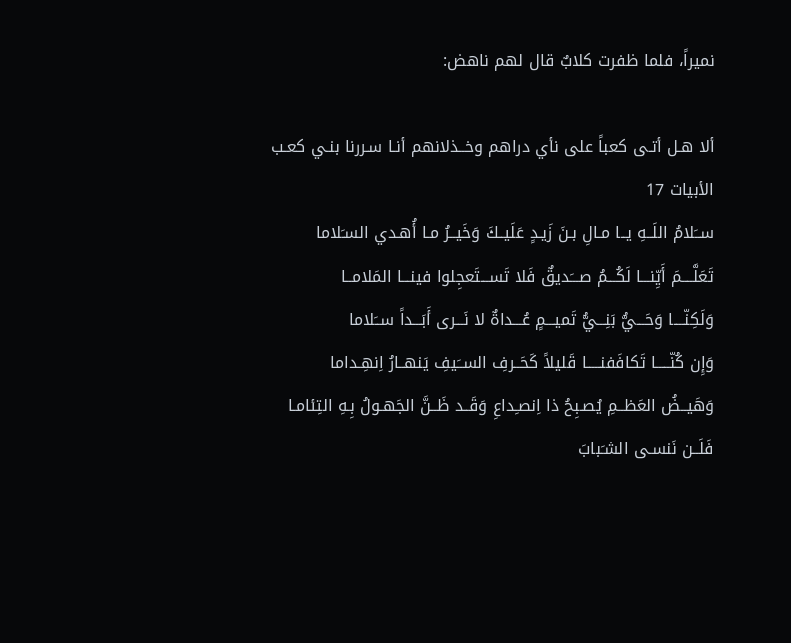نميراً، فلما ظفرت كلابٌ قال لهم ناهض:

ألا هـل أتـى كعباً على نأي دراهم وخــذلانهم أنـا سـررنا بنـي كعـب
الأبيات 17
ســَلامُ اللَــهِ يــا مـالِ بـنَ زَيـدٍ عَلَيــكَ وَخَيــرُ مـا أُهـدي السـَلاما
تَعَلَّــــمَ أَيِّنـــا لَكُـــمُ صـــَديقٌ فَلا تَســـتَعجِلوا فينـــا المَلامــا
وَلَكِنّــــا وَحَـــيُّ بَنِـــيُّ تَميـــمٍ عُـــداةٌ لا نَـــرى أَبَـــداً ســَلاما
وَإِن كُنّـــــا تَكافَفنـــــا قَليلاً كَحَــرفِ الســَيفِ يَنهــارُ اِنهِـداما
وَهَيــضُ العَظــمِ يُصـبِحُ ذا اِنصـِداعِ وَقَــد ظَــنَّ الجَهـولُ بِـهِ التِئامـا
فَلَــن نَنسـى الشـَبابَ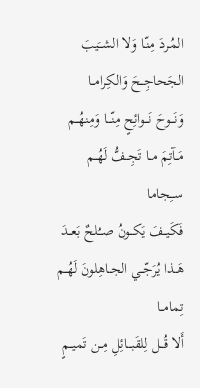المُـردَ مِنّـا وَلا الشــَيبَ الجَحاجِــحَ وَالكِرامــا
وَنَـــوحَ نَـــوائِحٍ مِنّـــا وَمِنهُــم مَــآتِمَ مــا تَجِــفُّ لَهُــم ســِجاما
فَكَيــفَ يَكــونُ صــُلحٌ بَعــدَ هَــذا يُرَجّــي الجــاهِلونَ لَهُــم تِمامــا
أَلا قُـــل لِلقَبـــائِلِ مِــن تَميــمٍ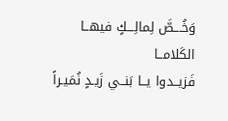وَخُـــصَّ لِمالِـــكٍ فيهــا الكَلامــا
فَزيــدوا يــا بَنــي زَيـدٍ نُمَيـراً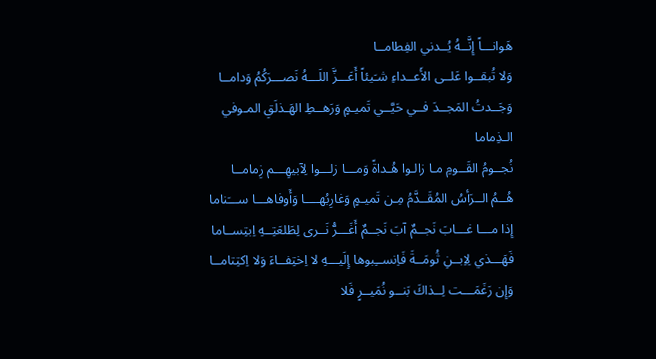هَوانـــاً إِنَّــهُ يُــدني الفِطامــا
وَلا تُبقــوا عَلــى الأَعــداءِ شـَيئاً أَعَـــزَّ اللَـــهُ نَصـــرَكُمُ وَدامــا
وَجَــدتُ المَجــدَ فــي حَيَّــي تَميـمٍ وَرَهــطِ الهَـذلَقِ المـوفي الـذِماما
نُجــومُ القَــومِ مـا زالـوا هُـداةً وَمـــا زلـــوا لِآبيهِـــم زِمامــا
هُــمُ الــرَأسُ المُقَــدَّمُ مِـن تَميـمٍ وَغارِبُهــــا وَأَوفاهـــا ســـَناما
إِذا مـــا غـــابَ نَجــمٌ آبَ نَجــمٌ أَغَـــرُّ نَــرى لِطَلعَتِــهِ اِبتِســاما
فَهَـــذي لِاِبــنِ ثُومَــةَ فَاِنســِبوها إِلَيـــهِ لا اِختِفــاءَ وَلا اِكتِتامــا
وَإِن رَغَمَـــت لِــذاكَ بَنــو نُمَيــرٍ فَلا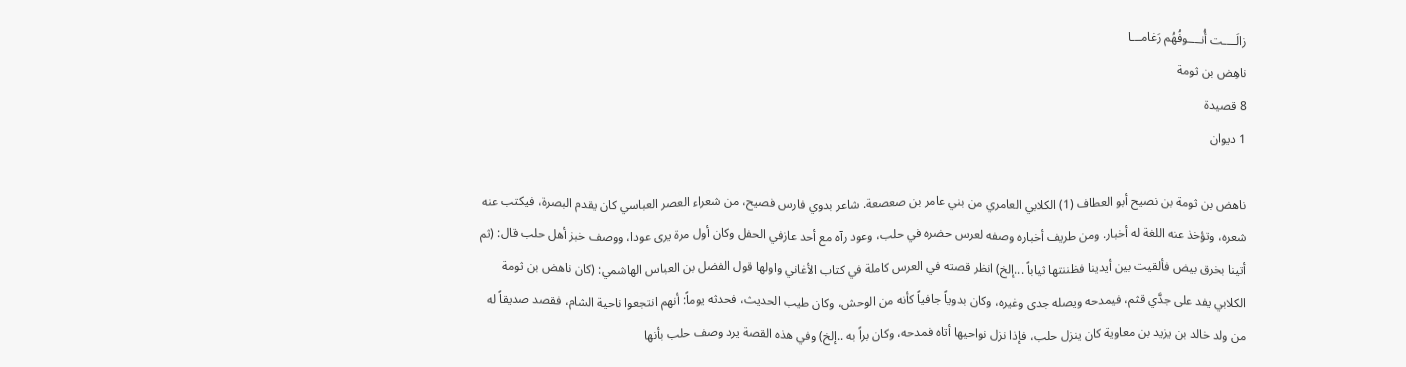زالَــــت أُنــــوفُهُم رَغامـــا
ناهِض بن ثومة
8 قصيدة
1 ديوان

ناهض بن ثومة بن نصيح أبو العطاف (1) الكلابي العامري من بني عامر بن صعصعة. شاعر بدوي فارس فصيح، من شعراء العصر العباسي كان يقدم البصرة، فيكتب عنه شعره، وتؤخذ عنه اللغة له أخبار. ومن طريف أخباره وصفه لعرس حضره في حلب، وعود رآه مع أحد عازفي الحفل وكان أول مرة يرى عودا، ووصف خبز أهل حلب قال: (ثم أتينا بخرق بيض فألقيت بين أيدينا فظننتها ثياباً ...إلخ) انظر قصته في العرس كاملة في كتاب الأغاني واولها قول الفضل بن العباس الهاشمي: (كان ناهض بن ثومة الكلابي يفد على جدَّي قثم، فيمدحه ويصله جدى وغيره، وكان بدوياً جافياً كأنه من الوحش، وكان طيب الحديث، فحدثه يوماً: أنهم انتجعوا ناحية الشام، فقصد صديقاً له من ولد خالد بن يزيد بن معاوية كان ينزل حلب، فإذا نزل نواحيها أتاه فمدحه، وكان براً به ..إلخ) وفي هذه القصة يرد وصف حلب بأنها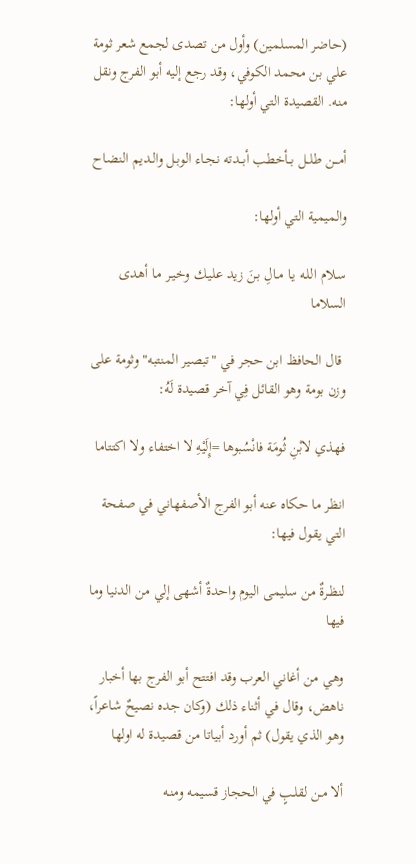(حاضر المسلمين) وأول من تصدى لجمع شعر ثومة علي بن محمد الكوفي، وقد رجع إليه أبو الفرج ونقل منه. القصيدة التي أولها:

أمـــن طلــل بــأخطب أبــدته نجـاء الوبـل والـديم النضاح

والميمية التي أولها:

سـلام اللـه يـا مـالِ بـنَ زيد عليـك وخيـر مـا أهدى السلاما

 قال الحافظ ابن حجر في "تبصير المنتبه" وثومة على وزن بومة وهو القائل فِي آخر قصيدة لَهُ:

فهذي لابْنِ ثُومَة فانْسُبوها =إِلَيْهِ لا اختفاء ولا اكتتاما

انظر ما حكاه عنه أبو الفرج الأصفهاني في صفحة التي يقول فيها:

لنظـرةٌ من سليمى اليوم واحدةٌ أشهى إلي من الدنيا وما فيها

وهي من أغاني العرب وقد افتتح أبو الفرج بها أخبار ناهض، وقال في أثناء ذلك (وكان جده نصيحٌ شاعراً، وهو الذي يقول) ثم أورد أبياتا من قصيدة له اولها

ألا مـن لقلـبٍ في الحجاز قسيمه ومنـه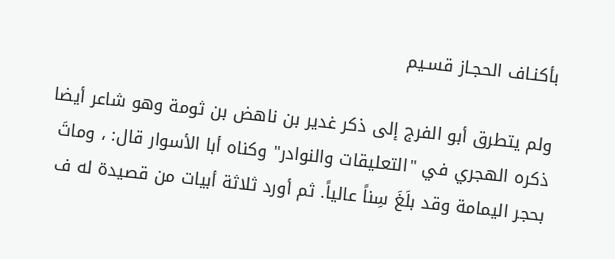بأكنـاف الحجـاز قسـيم

ولم يتطرق أبو الفرج إلى ذكر غدير بن ناهض بن ثومة وهو شاعر أيضا ذكره الهجري في "التعليقات والنوادر" وكناه أبا الأسوار قال: ، وماتَ بحجر اليمامة وقد بلَغَ سِناً عالياً. ثم أورد ثلاثة أبيات من قصيدة له ف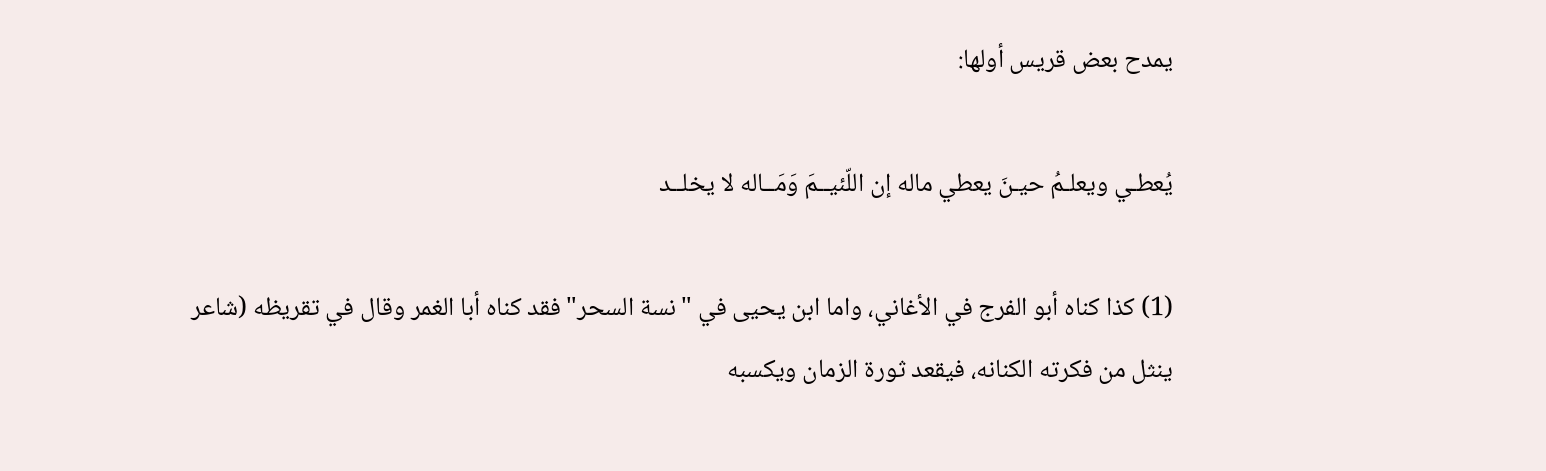يمدح بعض قريس أولها:

يُعطـي ويعلـمُ حيـنَ يعطي ماله إن اللّئيــمَ وَمَــاله لا يخلــد

(1) كذا كناه أبو الفرج في الأغاني، واما ابن يحيى في "نسة السحر" فقد كناه أبا الغمر وقال في تقريظه (شاعر ينثل من فكرته الكنانه، فيقعد ثورة الزمان ويكسبه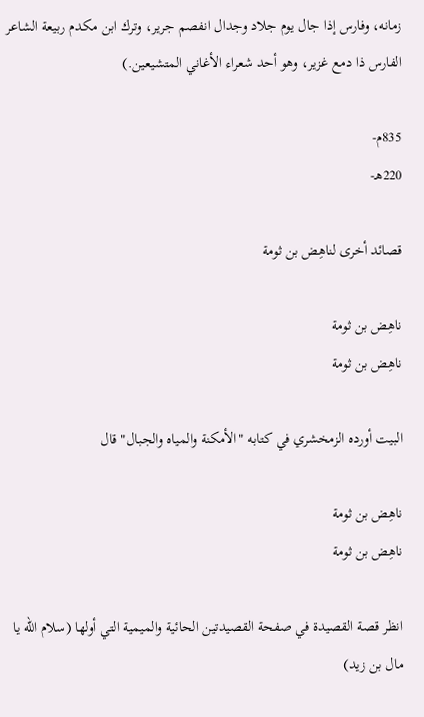زمانه، وفارس إذا جال يوم جلاد وجدال انفصم جرير، وترك ابن مكدم ربيعة الشاعر الفارس ذا دمع غزير، وهو أحد شعراء الأغاني المتشيعين.)

835م-
220هـ-

قصائد أخرى لناهِض بن ثومة

ناهِض بن ثومة
ناهِض بن ثومة

البيت أورده الزمخشري في كتابه "الأمكنة والمياه والجبال" قال

ناهِض بن ثومة
ناهِض بن ثومة

انظر قصة القصيدة في صفحة القصيدتين الحائية والميمية التي أولها (سلام الله يا مال بن زيد)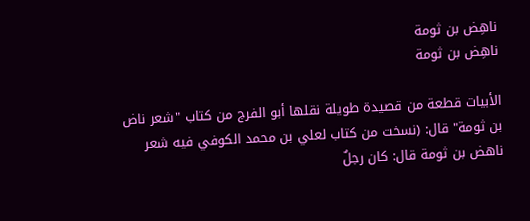ناهِض بن ثومة
ناهِض بن ثومة

الأبيات قطعة من قصيدة طويلة نقلها أبو الفرج من كتاب "شعر ناض بن ثومة" قال: (نسخت من كتاب لعلي بن محمد الكوفي فيه شعر ناهض بن ثومة قال: كان رجلٌ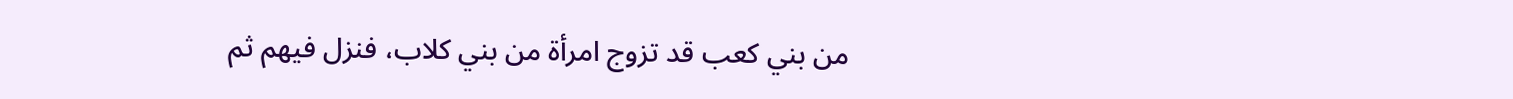من بني كعب قد تزوج امرأة من بني كلاب، فنزل فيهم ثم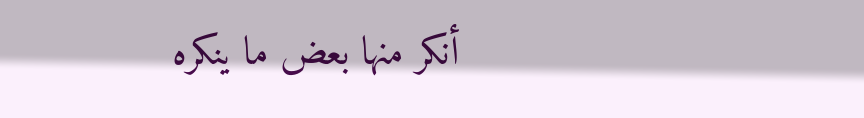أنكر منها بعض ما ينكره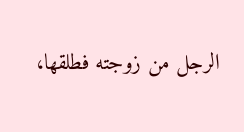الرجل من زوجته فطلقها،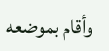وأقام بموضعه